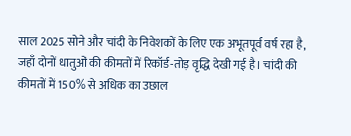साल 2025 सोने और चांदी के निवेशकों के लिए एक अभूतपूर्व वर्ष रहा है, जहाँ दोनों धातुओं की कीमतों में रिकॉर्ड-तोड़ वृद्धि देखी गई है। चांदी की कीमतों में 150% से अधिक का उछाल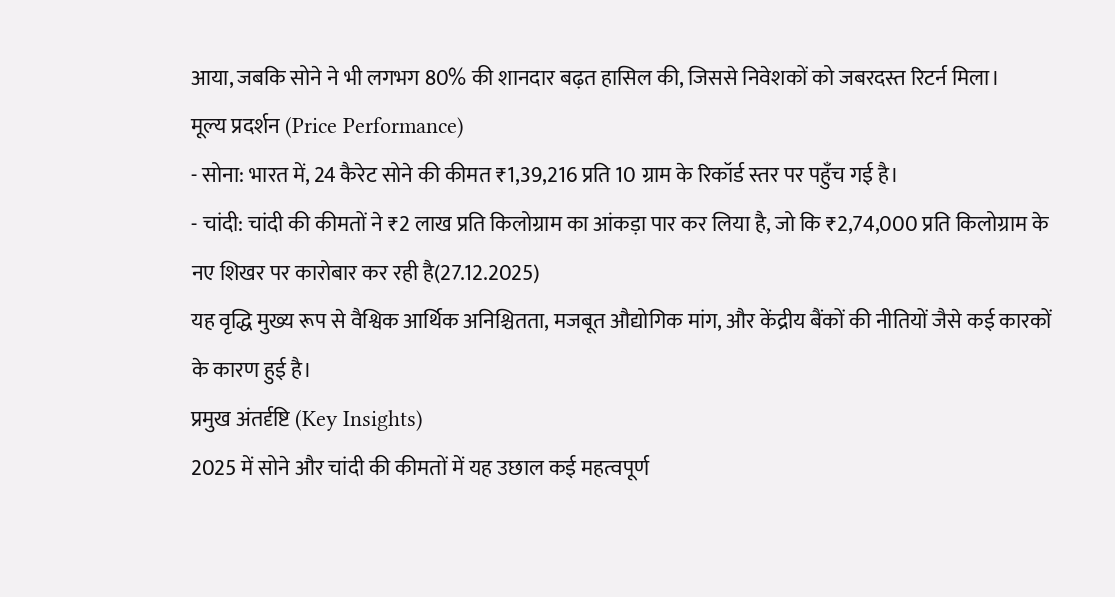आया, जबकि सोने ने भी लगभग 80% की शानदार बढ़त हासिल की, जिससे निवेशकों को जबरदस्त रिटर्न मिला।
मूल्य प्रदर्शन (Price Performance)
- सोना: भारत में, 24 कैरेट सोने की कीमत ₹1,39,216 प्रति 10 ग्राम के रिकॉर्ड स्तर पर पहुँच गई है।
- चांदी: चांदी की कीमतों ने ₹2 लाख प्रति किलोग्राम का आंकड़ा पार कर लिया है, जो कि ₹2,74,000 प्रति किलोग्राम के नए शिखर पर कारोबार कर रही है(27.12.2025)
यह वृद्धि मुख्य रूप से वैश्विक आर्थिक अनिश्चितता, मजबूत औद्योगिक मांग, और केंद्रीय बैंकों की नीतियों जैसे कई कारकों के कारण हुई है।
प्रमुख अंतर्दृष्टि (Key Insights)
2025 में सोने और चांदी की कीमतों में यह उछाल कई महत्वपूर्ण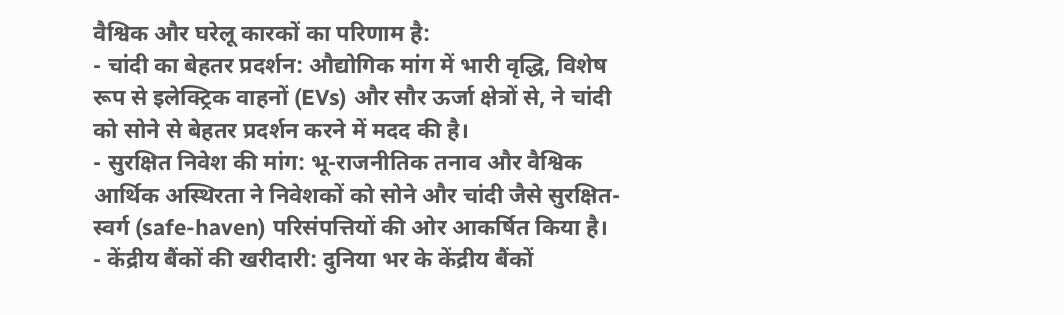वैश्विक और घरेलू कारकों का परिणाम है:
- चांदी का बेहतर प्रदर्शन: औद्योगिक मांग में भारी वृद्धि, विशेष रूप से इलेक्ट्रिक वाहनों (EVs) और सौर ऊर्जा क्षेत्रों से, ने चांदी को सोने से बेहतर प्रदर्शन करने में मदद की है।
- सुरक्षित निवेश की मांग: भू-राजनीतिक तनाव और वैश्विक आर्थिक अस्थिरता ने निवेशकों को सोने और चांदी जैसे सुरक्षित-स्वर्ग (safe-haven) परिसंपत्तियों की ओर आकर्षित किया है।
- केंद्रीय बैंकों की खरीदारी: दुनिया भर के केंद्रीय बैंकों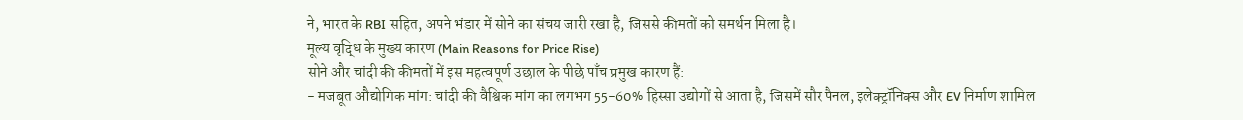ने, भारत के RBI सहित, अपने भंडार में सोने का संचय जारी रखा है, जिससे कीमतों को समर्थन मिला है।
मूल्य वृद्धि के मुख्य कारण (Main Reasons for Price Rise)
सोने और चांदी की कीमतों में इस महत्वपूर्ण उछाल के पीछे पाँच प्रमुख कारण हैं:
- मजबूत औद्योगिक मांग: चांदी की वैश्विक मांग का लगभग 55-60% हिस्सा उद्योगों से आता है, जिसमें सौर पैनल, इलेक्ट्रॉनिक्स और EV निर्माण शामिल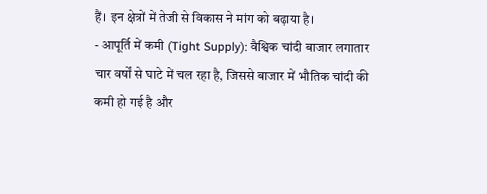हैं। इन क्षेत्रों में तेजी से विकास ने मांग को बढ़ाया है।
- आपूर्ति में कमी (Tight Supply): वैश्विक चांदी बाजार लगातार चार वर्षों से घाटे में चल रहा है, जिससे बाजार में भौतिक चांदी की कमी हो गई है और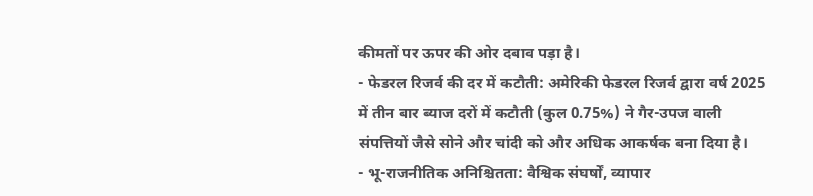कीमतों पर ऊपर की ओर दबाव पड़ा है।
- फेडरल रिजर्व की दर में कटौती: अमेरिकी फेडरल रिजर्व द्वारा वर्ष 2025 में तीन बार ब्याज दरों में कटौती (कुल 0.75%) ने गैर-उपज वाली संपत्तियों जैसे सोने और चांदी को और अधिक आकर्षक बना दिया है।
- भू-राजनीतिक अनिश्चितता: वैश्विक संघर्षों, व्यापार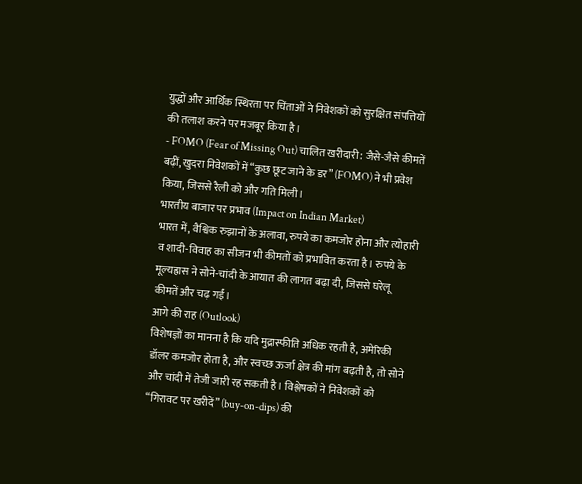युद्धों और आर्थिक स्थिरता पर चिंताओं ने निवेशकों को सुरक्षित संपत्तियों की तलाश करने पर मजबूर किया है।
- FOMO (Fear of Missing Out) चालित खरीदारी: जैसे-जैसे कीमतें बढ़ीं, खुदरा निवेशकों में “कुछ छूट जाने के डर” (FOMO) ने भी प्रवेश किया, जिससे रैली को और गति मिली।
भारतीय बाजार पर प्रभाव (Impact on Indian Market)
भारत में, वैश्विक रुझानों के अलावा, रुपये का कमजोर होना और त्योहारी व शादी-विवाह का सीजन भी कीमतों को प्रभावित करता है। रुपये के मूल्यह्रास ने सोने-चांदी के आयात की लागत बढ़ा दी, जिससे घरेलू कीमतें और चढ़ गईं।
आगे की राह (Outlook)
विशेषज्ञों का मानना है कि यदि मुद्रास्फीति अधिक रहती है, अमेरिकी डॉलर कमजोर होता है, और स्वच्छ ऊर्जा क्षेत्र की मांग बढ़ती है, तो सोने और चांदी में तेजी जारी रह सकती है। विश्लेषकों ने निवेशकों को “गिरावट पर खरीदें” (buy-on-dips) की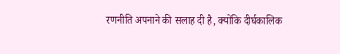रणनीति अपनाने की सलाह दी है, क्योंकि दीर्घकालिक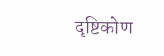दृष्टिकोण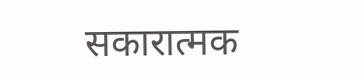सकारात्मक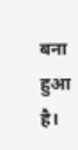बना हुआ है।